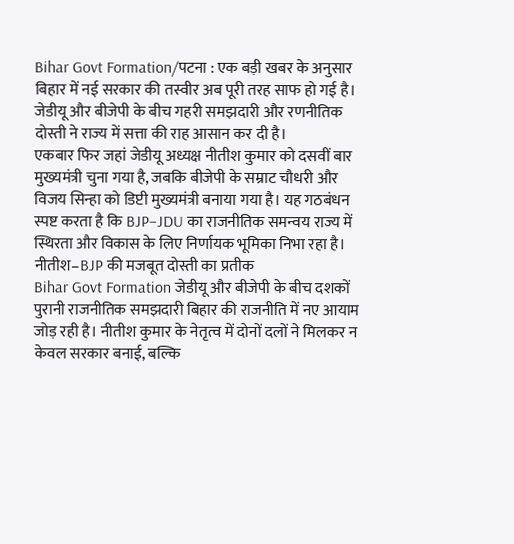Bihar Govt Formation/पटना : एक बड़ी खबर के अनुसार बिहार में नई सरकार की तस्वीर अब पूरी तरह साफ हो गई है। जेडीयू और बीजेपी के बीच गहरी समझदारी और रणनीतिक दोस्ती ने राज्य में सत्ता की राह आसान कर दी है।
एकबार फिर जहां जेडीयू अध्यक्ष नीतीश कुमार को दसवीं बार मुख्यमंत्री चुना गया है, जबकि बीजेपी के सम्राट चौधरी और विजय सिन्हा को डिप्टी मुख्यमंत्री बनाया गया है। यह गठबंधन स्पष्ट करता है कि BJP–JDU का राजनीतिक समन्वय राज्य में स्थिरता और विकास के लिए निर्णायक भूमिका निभा रहा है।
नीतीश–BJP की मजबूत दोस्ती का प्रतीक
Bihar Govt Formation जेडीयू और बीजेपी के बीच दशकों पुरानी राजनीतिक समझदारी बिहार की राजनीति में नए आयाम जोड़ रही है। नीतीश कुमार के नेतृत्व में दोनों दलों ने मिलकर न केवल सरकार बनाई, बल्कि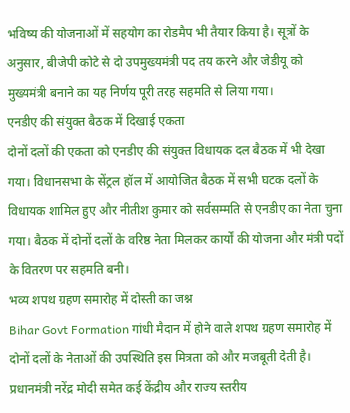भविष्य की योजनाओं में सहयोग का रोडमैप भी तैयार किया है। सूत्रों के अनुसार, बीजेपी कोटे से दो उपमुख्यमंत्री पद तय करने और जेडीयू को मुख्यमंत्री बनाने का यह निर्णय पूरी तरह सहमति से लिया गया।
एनडीए की संयुक्त बैठक में दिखाई एकता
दोनों दलों की एकता को एनडीए की संयुक्त विधायक दल बैठक में भी देखा गया। विधानसभा के सेंट्रल हॉल में आयोजित बैठक में सभी घटक दलों के विधायक शामिल हुए और नीतीश कुमार को सर्वसम्मति से एनडीए का नेता चुना गया। बैठक में दोनों दलों के वरिष्ठ नेता मिलकर कार्यों की योजना और मंत्री पदों के वितरण पर सहमति बनी।
भव्य शपथ ग्रहण समारोह में दोस्ती का जश्न
Bihar Govt Formation गांधी मैदान में होने वाले शपथ ग्रहण समारोह में दोनों दलों के नेताओं की उपस्थिति इस मित्रता को और मजबूती देती है। प्रधानमंत्री नरेंद्र मोदी समेत कई केंद्रीय और राज्य स्तरीय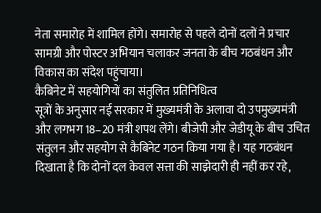नेता समारोह में शामिल होंगे। समारोह से पहले दोनों दलों ने प्रचार सामग्री और पोस्टर अभियान चलाकर जनता के बीच गठबंधन और विकास का संदेश पहुंचाया।
कैबिनेट में सहयोगियों का संतुलित प्रतिनिधित्व
सूत्रों के अनुसार नई सरकार में मुख्यमंत्री के अलावा दो उपमुख्यमंत्री और लगभग 18–20 मंत्री शपथ लेंगे। बीजेपी और जेडीयू के बीच उचित संतुलन और सहयोग से कैबिनेट गठन किया गया है। यह गठबंधन दिखाता है कि दोनों दल केवल सत्ता की साझेदारी ही नहीं कर रहे,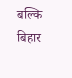बल्कि बिहार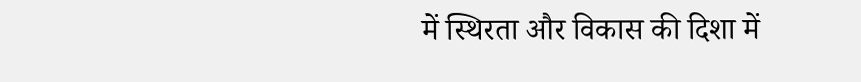में स्थिरता और विकास की दिशा में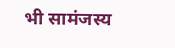भी सामंजस्य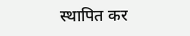स्थापित कर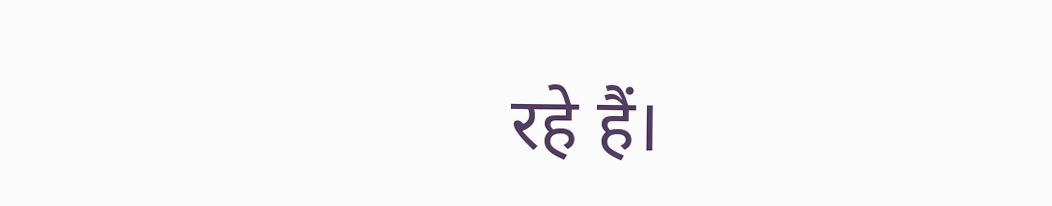रहे हैं।